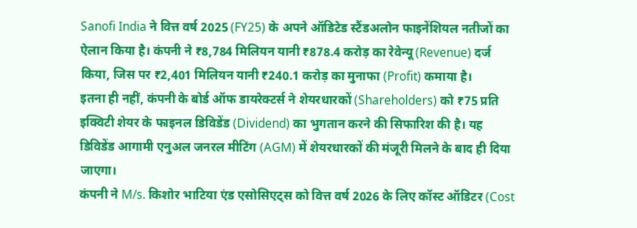Sanofi India ने वित्त वर्ष 2025 (FY25) के अपने ऑडिटेड स्टैंडअलोन फाइनेंशियल नतीजों का ऐलान किया है। कंपनी ने ₹8,784 मिलियन यानी ₹878.4 करोड़ का रेवेन्यू (Revenue) दर्ज किया, जिस पर ₹2,401 मिलियन यानी ₹240.1 करोड़ का मुनाफा (Profit) कमाया है।
इतना ही नहीं, कंपनी के बोर्ड ऑफ डायरेक्टर्स ने शेयरधारकों (Shareholders) को ₹75 प्रति इक्विटी शेयर के फाइनल डिविडेंड (Dividend) का भुगतान करने की सिफारिश की है। यह डिविडेंड आगामी एनुअल जनरल मीटिंग (AGM) में शेयरधारकों की मंजूरी मिलने के बाद ही दिया जाएगा।
कंपनी ने M/s. किशोर भाटिया एंड एसोसिएट्स को वित्त वर्ष 2026 के लिए कॉस्ट ऑडिटर (Cost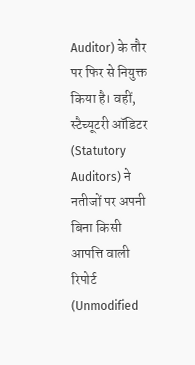Auditor) के तौर पर फिर से नियुक्त किया है। वहीं, स्टैच्यूटरी ऑडिटर (Statutory Auditors) ने नतीजों पर अपनी बिना किसी आपत्ति वाली रिपोर्ट (Unmodified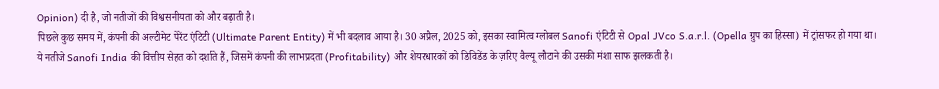Opinion) दी है, जो नतीजों की विश्वसनीयता को और बढ़ाती है।
पिछले कुछ समय में, कंपनी की अल्टीमेट पेरेंट एंटिटी (Ultimate Parent Entity) में भी बदलाव आया है। 30 अप्रैल, 2025 को, इसका स्वामित्व ग्लोबल Sanofi एंटिटी से Opal JVco S.a.r.l. (Opella ग्रुप का हिस्सा) में ट्रांसफर हो गया था।
ये नतीजे Sanofi India की वित्तीय सेहत को दर्शाते हैं, जिसमें कंपनी की लाभप्रदता (Profitability) और शेयरधारकों को डिविडेंड के ज़रिए वैल्यू लौटाने की उसकी मंशा साफ झलकती है।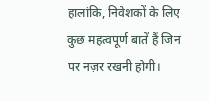हालांकि, निवेशकों के लिए कुछ महत्वपूर्ण बातें हैं जिन पर नज़र रखनी होगी।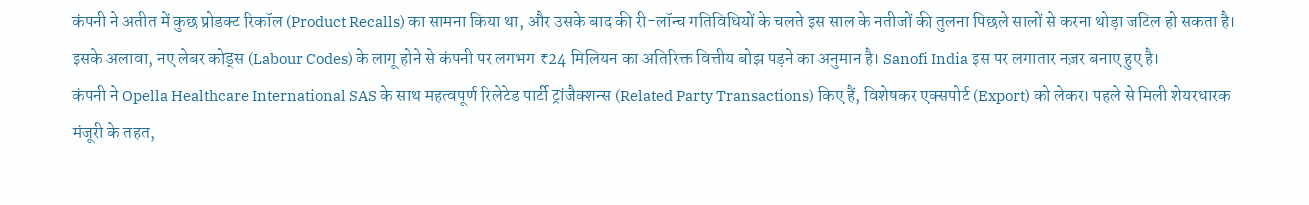कंपनी ने अतीत में कुछ प्रोडक्ट रिकॉल (Product Recalls) का सामना किया था, और उसके बाद की री-लॉन्च गतिविधियों के चलते इस साल के नतीजों की तुलना पिछले सालों से करना थोड़ा जटिल हो सकता है।
इसके अलावा, नए लेबर कोड्स (Labour Codes) के लागू होने से कंपनी पर लगभग ₹24 मिलियन का अतिरिक्त वित्तीय बोझ पड़ने का अनुमान है। Sanofi India इस पर लगातार नज़र बनाए हुए है।
कंपनी ने Opella Healthcare International SAS के साथ महत्वपूर्ण रिलेटेड पार्टी ट्रांजैक्शन्स (Related Party Transactions) किए हैं, विशेषकर एक्सपोर्ट (Export) को लेकर। पहले से मिली शेयरधारक मंजूरी के तहत,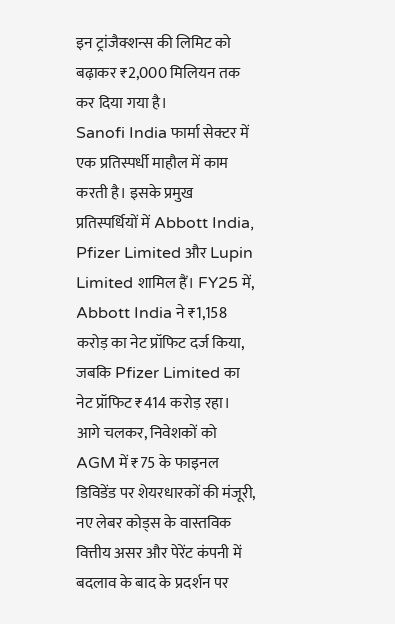इन ट्रांजैक्शन्स की लिमिट को बढ़ाकर ₹2,000 मिलियन तक कर दिया गया है।
Sanofi India फार्मा सेक्टर में एक प्रतिस्पर्धी माहौल में काम करती है। इसके प्रमुख प्रतिस्पर्धियों में Abbott India, Pfizer Limited और Lupin Limited शामिल हैं। FY25 में, Abbott India ने ₹1,158 करोड़ का नेट प्रॉफिट दर्ज किया, जबकि Pfizer Limited का नेट प्रॉफिट ₹414 करोड़ रहा।
आगे चलकर, निवेशकों को AGM में ₹75 के फाइनल डिविडेंड पर शेयरधारकों की मंजूरी, नए लेबर कोड्स के वास्तविक वित्तीय असर और पेरेंट कंपनी में बदलाव के बाद के प्रदर्शन पर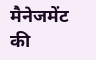मैनेजमेंट की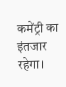कमेंट्री का इंतजार रहेगा।